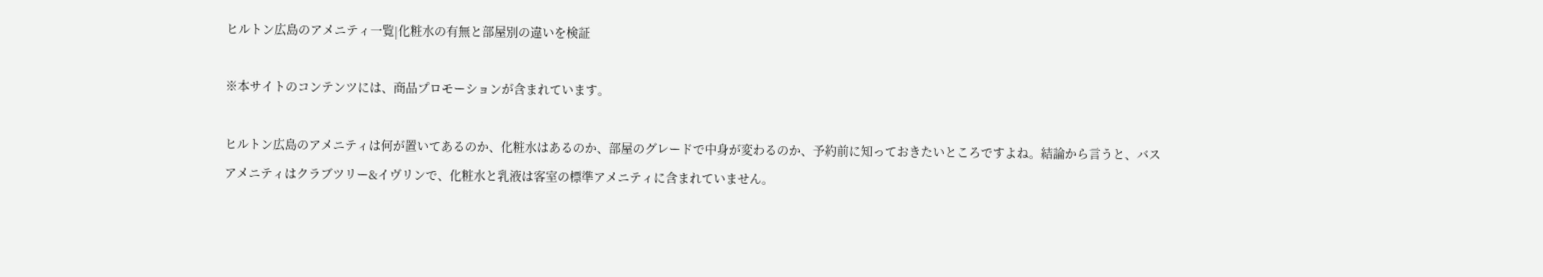ヒルトン広島のアメニティ一覧|化粧水の有無と部屋別の違いを検証

※本サイトのコンテンツには、商品プロモーションが含まれています。

ヒルトン広島のアメニティは何が置いてあるのか、化粧水はあるのか、部屋のグレードで中身が変わるのか、予約前に知っておきたいところですよね。結論から言うと、バスアメニティはクラブツリー&イヴリンで、化粧水と乳液は客室の標準アメニティに含まれていません。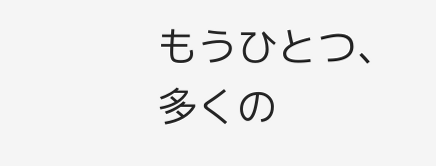もうひとつ、多くの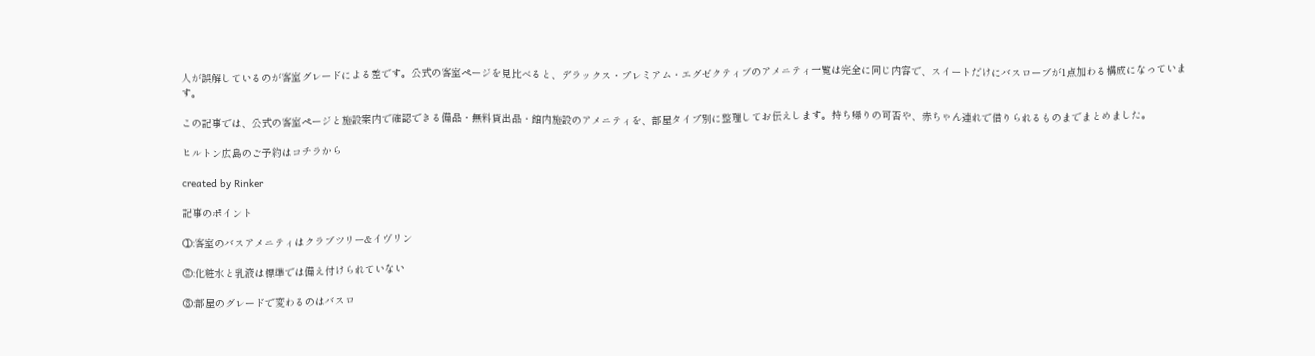人が誤解しているのが客室グレードによる差です。公式の客室ページを見比べると、デラックス・プレミアム・エグゼクティブのアメニティ一覧は完全に同じ内容で、スイートだけにバスローブが1点加わる構成になっています。

この記事では、公式の客室ページと施設案内で確認できる備品・無料貸出品・館内施設のアメニティを、部屋タイプ別に整理してお伝えします。持ち帰りの可否や、赤ちゃん連れで借りられるものまでまとめました。

ヒルトン広島のご予約はコチラから

created by Rinker

記事のポイント

①:客室のバスアメニティはクラブツリー&イヴリン

②:化粧水と乳液は標準では備え付けられていない

③:部屋のグレードで変わるのはバスロ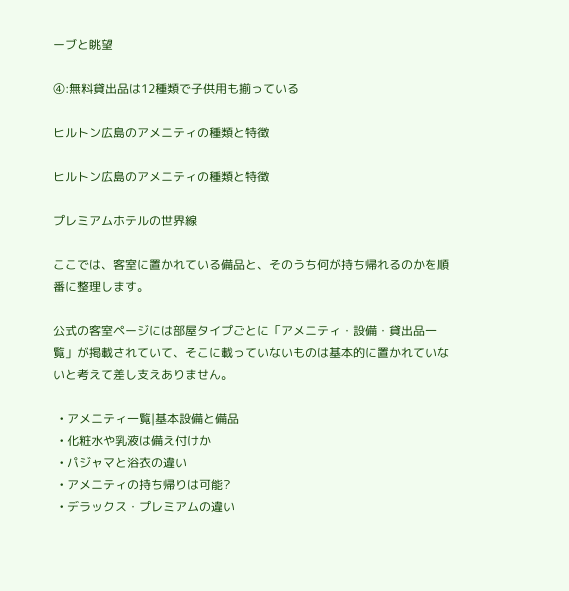ーブと眺望

④:無料貸出品は12種類で子供用も揃っている

ヒルトン広島のアメニティの種類と特徴

ヒルトン広島のアメニティの種類と特徴

プレミアムホテルの世界線

ここでは、客室に置かれている備品と、そのうち何が持ち帰れるのかを順番に整理します。

公式の客室ページには部屋タイプごとに「アメニティ・設備・貸出品一覧」が掲載されていて、そこに載っていないものは基本的に置かれていないと考えて差し支えありません。

  • アメニティ一覧|基本設備と備品
  • 化粧水や乳液は備え付けか
  • パジャマと浴衣の違い
  • アメニティの持ち帰りは可能?
  • デラックス・プレミアムの違い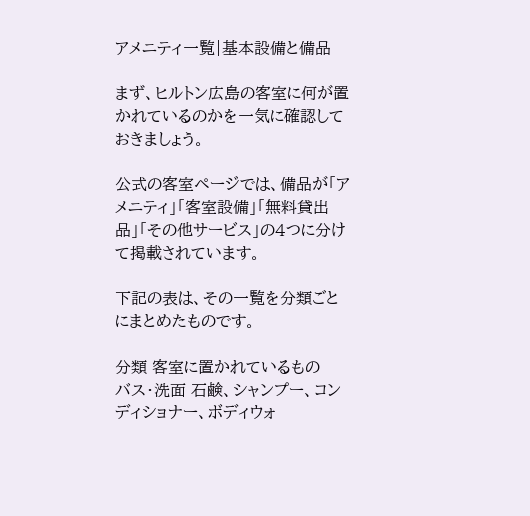アメニティ一覧|基本設備と備品

まず、ヒルトン広島の客室に何が置かれているのかを一気に確認しておきましょう。

公式の客室ページでは、備品が「アメニティ」「客室設備」「無料貸出品」「その他サービス」の4つに分けて掲載されています。

下記の表は、その一覧を分類ごとにまとめたものです。

分類 客室に置かれているもの
バス・洗面 石鹸、シャンプー、コンディショナー、ボディウォ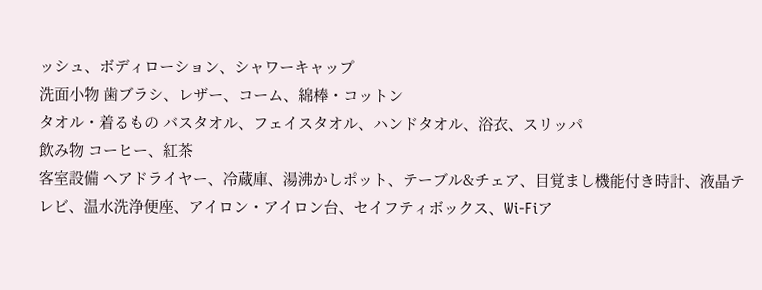ッシュ、ボディローション、シャワーキャップ
洗面小物 歯ブラシ、レザー、コーム、綿棒・コットン
タオル・着るもの バスタオル、フェイスタオル、ハンドタオル、浴衣、スリッパ
飲み物 コーヒー、紅茶
客室設備 ヘアドライヤー、冷蔵庫、湯沸かしポット、テーブル&チェア、目覚まし機能付き時計、液晶テレビ、温水洗浄便座、アイロン・アイロン台、セイフティボックス、Wi-Fiア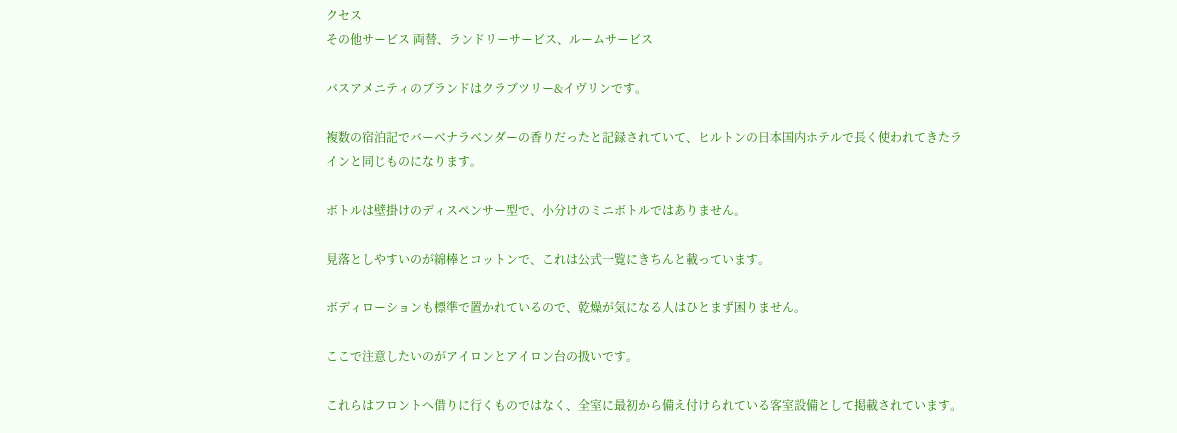クセス
その他サービス 両替、ランドリーサービス、ルームサービス

バスアメニティのブランドはクラブツリー&イヴリンです。

複数の宿泊記でバーベナラベンダーの香りだったと記録されていて、ヒルトンの日本国内ホテルで長く使われてきたラインと同じものになります。

ボトルは壁掛けのディスペンサー型で、小分けのミニボトルではありません。

見落としやすいのが綿棒とコットンで、これは公式一覧にきちんと載っています。

ボディローションも標準で置かれているので、乾燥が気になる人はひとまず困りません。

ここで注意したいのがアイロンとアイロン台の扱いです。

これらはフロントへ借りに行くものではなく、全室に最初から備え付けられている客室設備として掲載されています。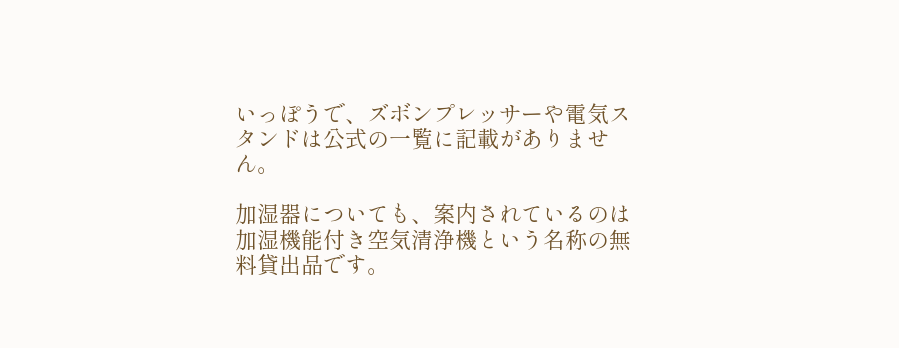いっぽうで、ズボンプレッサーや電気スタンドは公式の一覧に記載がありません。

加湿器についても、案内されているのは加湿機能付き空気清浄機という名称の無料貸出品です。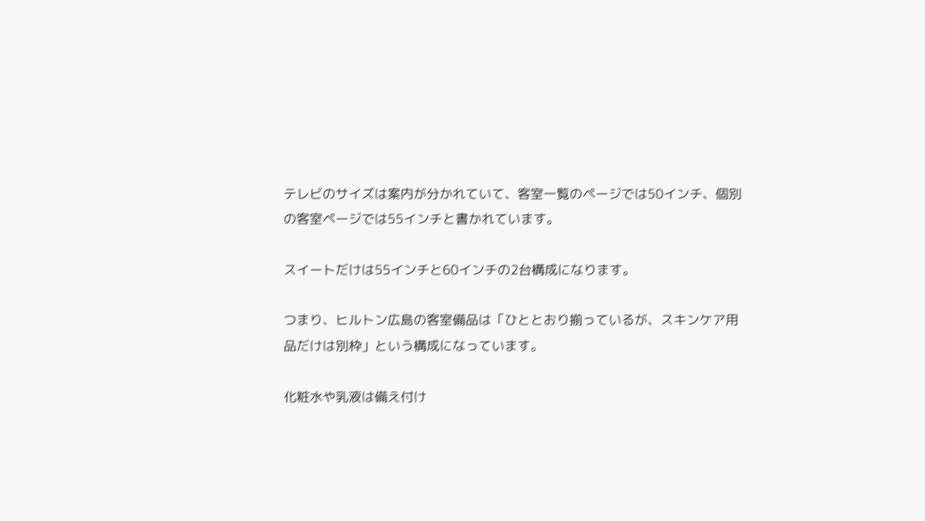テレビのサイズは案内が分かれていて、客室一覧のページでは50インチ、個別の客室ページでは55インチと書かれています。

スイートだけは55インチと60インチの2台構成になります。

つまり、ヒルトン広島の客室備品は「ひととおり揃っているが、スキンケア用品だけは別枠」という構成になっています。

化粧水や乳液は備え付け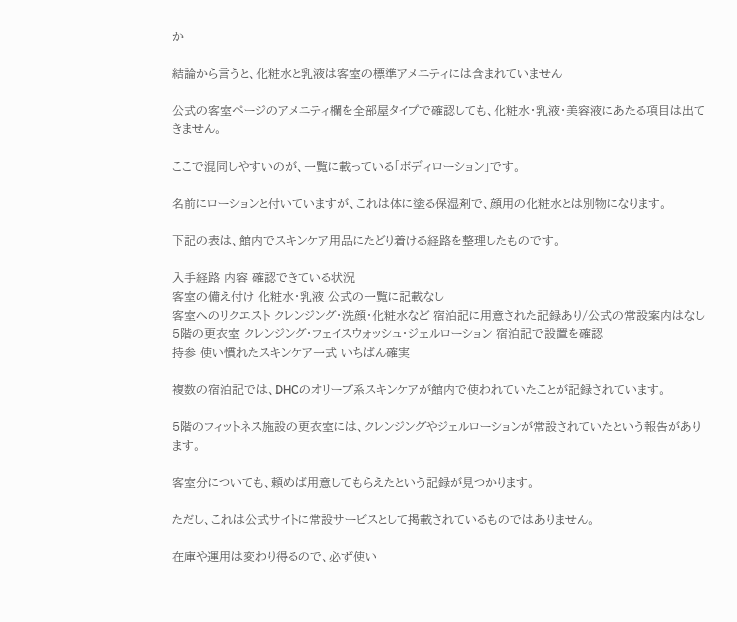か

結論から言うと、化粧水と乳液は客室の標準アメニティには含まれていません

公式の客室ページのアメニティ欄を全部屋タイプで確認しても、化粧水・乳液・美容液にあたる項目は出てきません。

ここで混同しやすいのが、一覧に載っている「ボディローション」です。

名前にローションと付いていますが、これは体に塗る保湿剤で、顔用の化粧水とは別物になります。

下記の表は、館内でスキンケア用品にたどり着ける経路を整理したものです。

入手経路 内容 確認できている状況
客室の備え付け 化粧水・乳液 公式の一覧に記載なし
客室へのリクエスト クレンジング・洗顔・化粧水など 宿泊記に用意された記録あり/公式の常設案内はなし
5階の更衣室 クレンジング・フェイスウォッシュ・ジェルローション 宿泊記で設置を確認
持参 使い慣れたスキンケア一式 いちばん確実

複数の宿泊記では、DHCのオリーブ系スキンケアが館内で使われていたことが記録されています。

5階のフィットネス施設の更衣室には、クレンジングやジェルローションが常設されていたという報告があります。

客室分についても、頼めば用意してもらえたという記録が見つかります。

ただし、これは公式サイトに常設サービスとして掲載されているものではありません。

在庫や運用は変わり得るので、必ず使い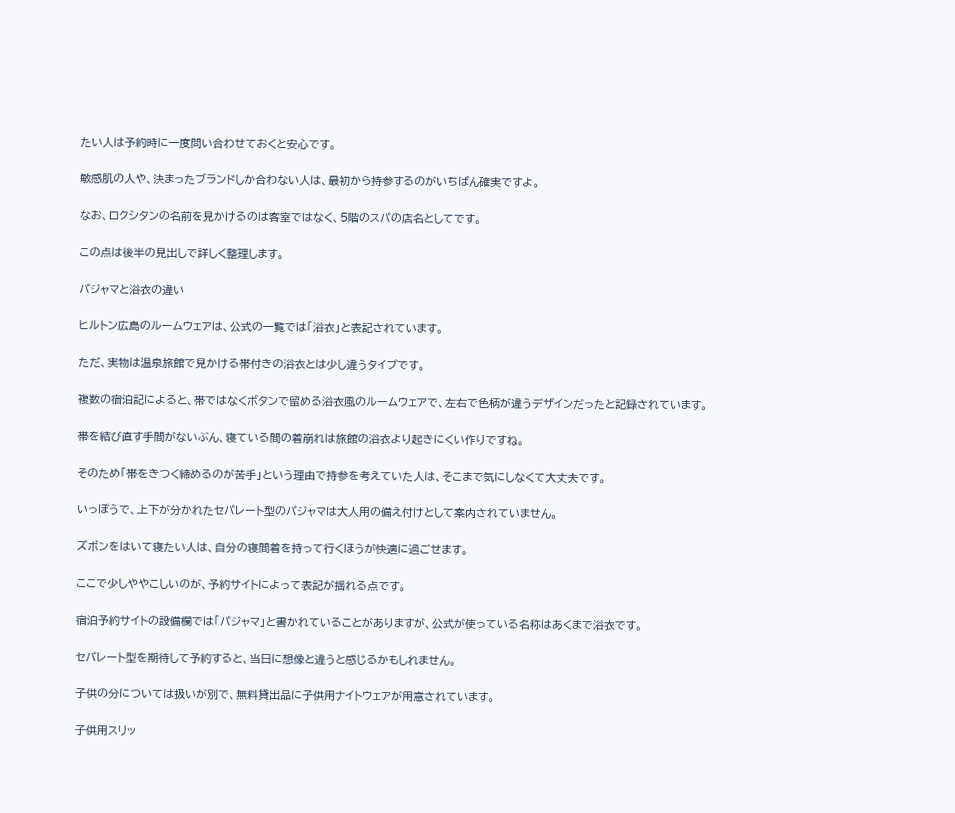たい人は予約時に一度問い合わせておくと安心です。

敏感肌の人や、決まったブランドしか合わない人は、最初から持参するのがいちばん確実ですよ。

なお、ロクシタンの名前を見かけるのは客室ではなく、5階のスパの店名としてです。

この点は後半の見出しで詳しく整理します。

パジャマと浴衣の違い

ヒルトン広島のルームウェアは、公式の一覧では「浴衣」と表記されています。

ただ、実物は温泉旅館で見かける帯付きの浴衣とは少し違うタイプです。

複数の宿泊記によると、帯ではなくボタンで留める浴衣風のルームウェアで、左右で色柄が違うデザインだったと記録されています。

帯を結び直す手間がないぶん、寝ている間の着崩れは旅館の浴衣より起きにくい作りですね。

そのため「帯をきつく締めるのが苦手」という理由で持参を考えていた人は、そこまで気にしなくて大丈夫です。

いっぽうで、上下が分かれたセパレート型のパジャマは大人用の備え付けとして案内されていません。

ズボンをはいて寝たい人は、自分の寝間着を持って行くほうが快適に過ごせます。

ここで少しややこしいのが、予約サイトによって表記が揺れる点です。

宿泊予約サイトの設備欄では「パジャマ」と書かれていることがありますが、公式が使っている名称はあくまで浴衣です。

セパレート型を期待して予約すると、当日に想像と違うと感じるかもしれません。

子供の分については扱いが別で、無料貸出品に子供用ナイトウェアが用意されています。

子供用スリッ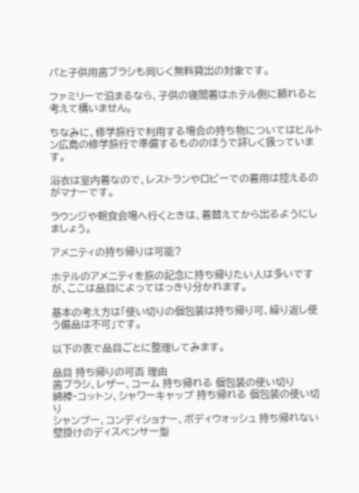パと子供用歯ブラシも同じく無料貸出の対象です。

ファミリーで泊まるなら、子供の寝間着はホテル側に頼れると考えて構いません。

ちなみに、修学旅行で利用する場合の持ち物についてはヒルトン広島の修学旅行で準備するもののほうで詳しく扱っています。

浴衣は室内着なので、レストランやロビーでの着用は控えるのがマナーです。

ラウンジや朝食会場へ行くときは、着替えてから出るようにしましょう。

アメニティの持ち帰りは可能?

ホテルのアメニティを旅の記念に持ち帰りたい人は多いですが、ここは品目によってはっきり分かれます。

基本の考え方は「使い切りの個包装は持ち帰り可、繰り返し使う備品は不可」です。

以下の表で品目ごとに整理してみます。

品目 持ち帰りの可否 理由
歯ブラシ、レザー、コーム 持ち帰れる 個包装の使い切り
綿棒・コットン、シャワーキャップ 持ち帰れる 個包装の使い切り
シャンプー、コンディショナー、ボディウォッシュ 持ち帰れない 壁掛けのディスペンサー型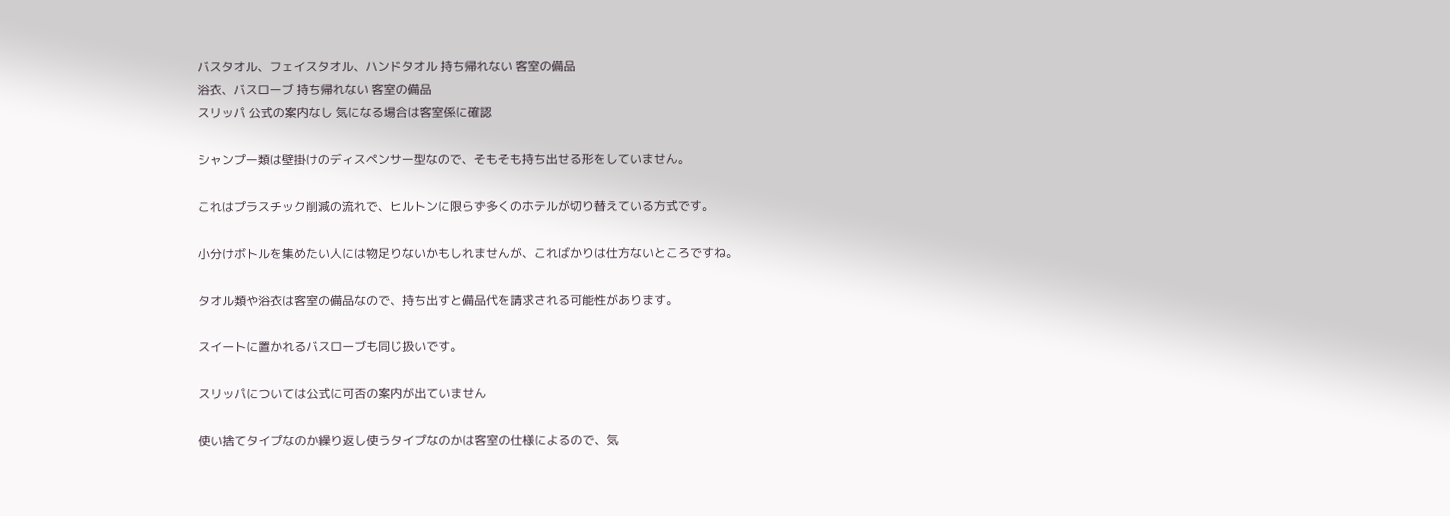バスタオル、フェイスタオル、ハンドタオル 持ち帰れない 客室の備品
浴衣、バスローブ 持ち帰れない 客室の備品
スリッパ 公式の案内なし 気になる場合は客室係に確認

シャンプー類は壁掛けのディスペンサー型なので、そもそも持ち出せる形をしていません。

これはプラスチック削減の流れで、ヒルトンに限らず多くのホテルが切り替えている方式です。

小分けボトルを集めたい人には物足りないかもしれませんが、こればかりは仕方ないところですね。

タオル類や浴衣は客室の備品なので、持ち出すと備品代を請求される可能性があります。

スイートに置かれるバスローブも同じ扱いです。

スリッパについては公式に可否の案内が出ていません

使い捨てタイプなのか繰り返し使うタイプなのかは客室の仕様によるので、気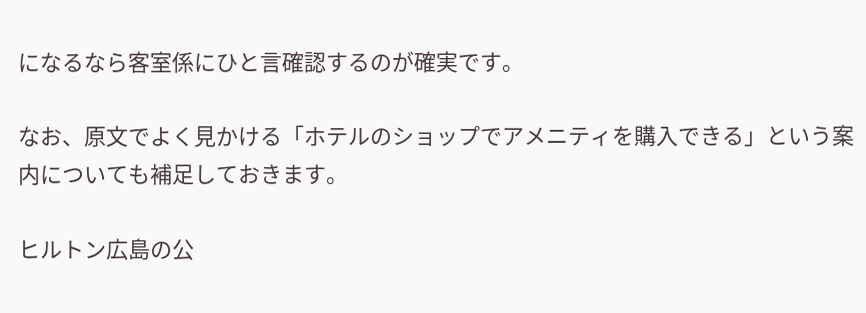になるなら客室係にひと言確認するのが確実です。

なお、原文でよく見かける「ホテルのショップでアメニティを購入できる」という案内についても補足しておきます。

ヒルトン広島の公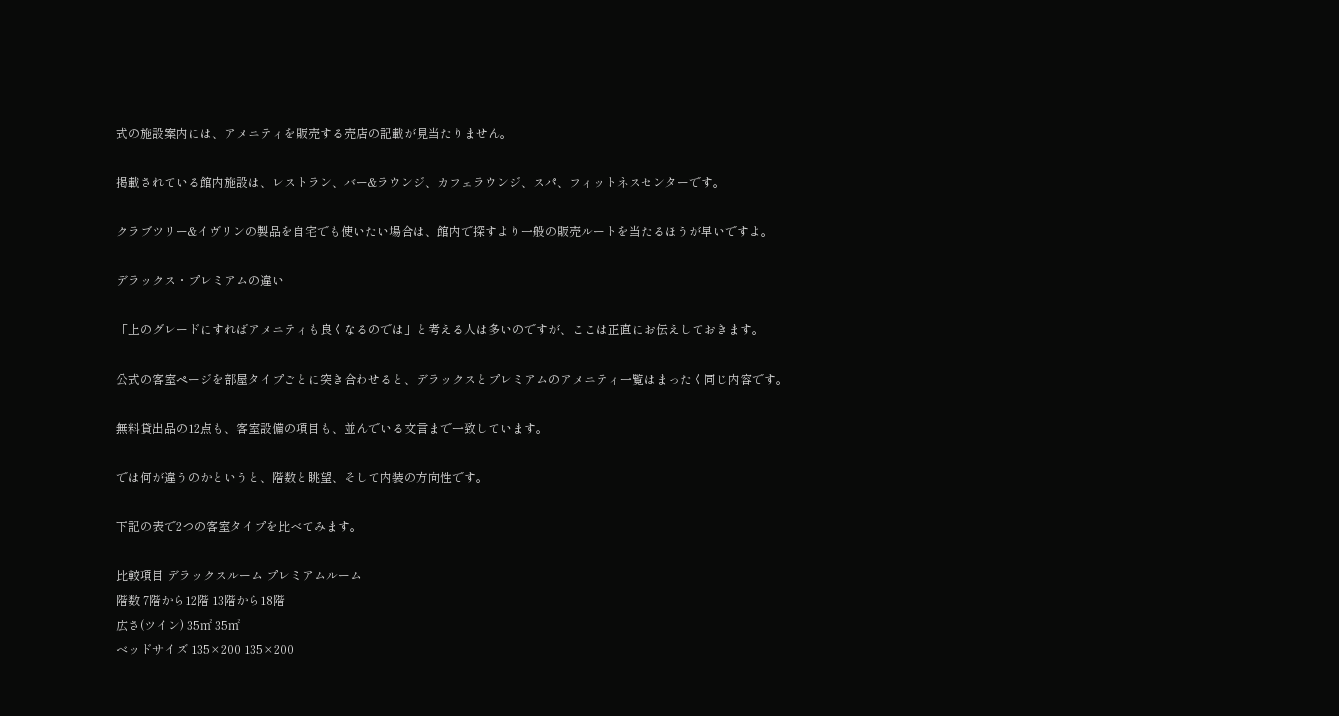式の施設案内には、アメニティを販売する売店の記載が見当たりません。

掲載されている館内施設は、レストラン、バー&ラウンジ、カフェラウンジ、スパ、フィットネスセンターです。

クラブツリー&イヴリンの製品を自宅でも使いたい場合は、館内で探すより一般の販売ルートを当たるほうが早いですよ。

デラックス・プレミアムの違い

「上のグレードにすればアメニティも良くなるのでは」と考える人は多いのですが、ここは正直にお伝えしておきます。

公式の客室ページを部屋タイプごとに突き合わせると、デラックスとプレミアムのアメニティ一覧はまったく同じ内容です。

無料貸出品の12点も、客室設備の項目も、並んでいる文言まで一致しています。

では何が違うのかというと、階数と眺望、そして内装の方向性です。

下記の表で2つの客室タイプを比べてみます。

比較項目 デラックスルーム プレミアムルーム
階数 7階から12階 13階から18階
広さ(ツイン) 35㎡ 35㎡
ベッドサイズ 135×200 135×200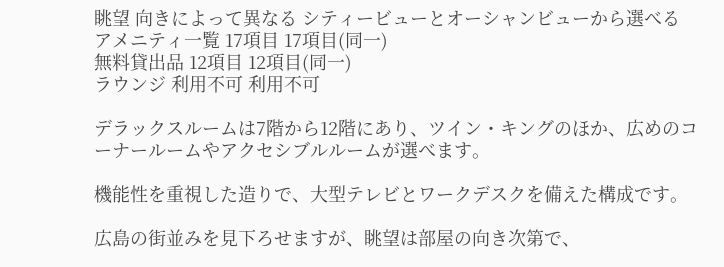眺望 向きによって異なる シティービューとオーシャンビューから選べる
アメニティ一覧 17項目 17項目(同一)
無料貸出品 12項目 12項目(同一)
ラウンジ 利用不可 利用不可

デラックスルームは7階から12階にあり、ツイン・キングのほか、広めのコーナールームやアクセシブルルームが選べます。

機能性を重視した造りで、大型テレビとワークデスクを備えた構成です。

広島の街並みを見下ろせますが、眺望は部屋の向き次第で、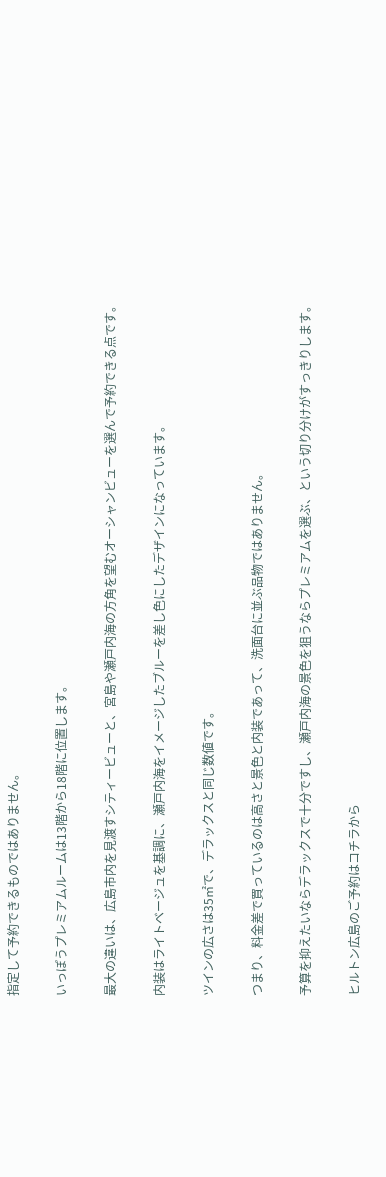指定して予約できるものではありません。

いっぽうプレミアムルームは13階から18階に位置します。

最大の違いは、広島市内を見渡すシティービューと、宮島や瀬戸内海の方角を望むオーシャンビューを選んで予約できる点です。

内装はライトベージュを基調に、瀬戸内海をイメージしたブルーを差し色にしたデザインになっています。

ツインの広さは35㎡で、デラックスと同じ数値です。

つまり、料金差で買っているのは高さと景色と内装であって、洗面台に並ぶ品物ではありません。

予算を抑えたいならデラックスで十分ですし、瀬戸内海の景色を狙うならプレミアムを選ぶ、という切り分けがすっきりします。

ヒルトン広島のご予約はコチラから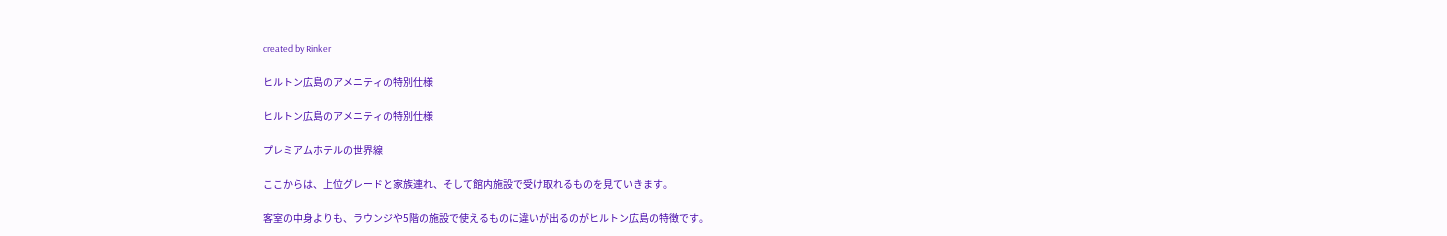created by Rinker

ヒルトン広島のアメニティの特別仕様

ヒルトン広島のアメニティの特別仕様

プレミアムホテルの世界線

ここからは、上位グレードと家族連れ、そして館内施設で受け取れるものを見ていきます。

客室の中身よりも、ラウンジや5階の施設で使えるものに違いが出るのがヒルトン広島の特徴です。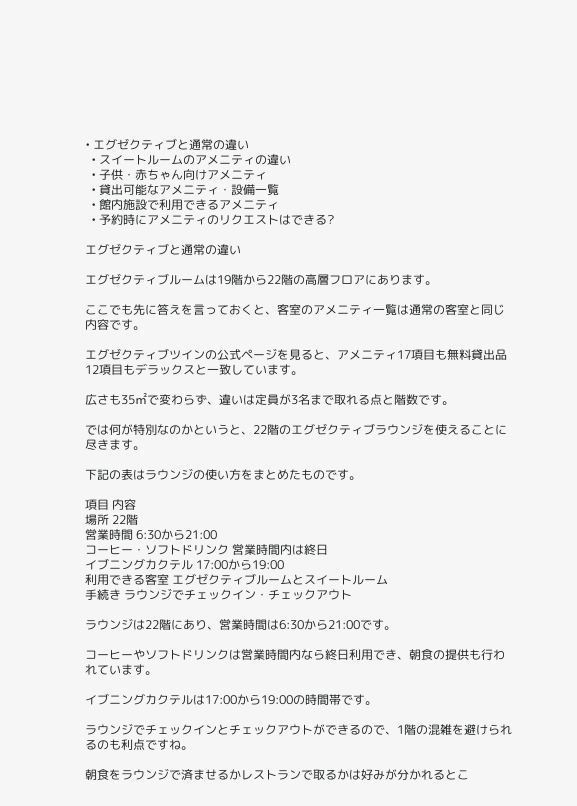• エグゼクティブと通常の違い
  • スイートルームのアメニティの違い
  • 子供・赤ちゃん向けアメニティ
  • 貸出可能なアメニティ・設備一覧
  • 館内施設で利用できるアメニティ
  • 予約時にアメニティのリクエストはできる?

エグゼクティブと通常の違い

エグゼクティブルームは19階から22階の高層フロアにあります。

ここでも先に答えを言っておくと、客室のアメニティ一覧は通常の客室と同じ内容です。

エグゼクティブツインの公式ページを見ると、アメニティ17項目も無料貸出品12項目もデラックスと一致しています。

広さも35㎡で変わらず、違いは定員が3名まで取れる点と階数です。

では何が特別なのかというと、22階のエグゼクティブラウンジを使えることに尽きます。

下記の表はラウンジの使い方をまとめたものです。

項目 内容
場所 22階
営業時間 6:30から21:00
コーヒー・ソフトドリンク 営業時間内は終日
イブニングカクテル 17:00から19:00
利用できる客室 エグゼクティブルームとスイートルーム
手続き ラウンジでチェックイン・チェックアウト

ラウンジは22階にあり、営業時間は6:30から21:00です。

コーヒーやソフトドリンクは営業時間内なら終日利用でき、朝食の提供も行われています。

イブニングカクテルは17:00から19:00の時間帯です。

ラウンジでチェックインとチェックアウトができるので、1階の混雑を避けられるのも利点ですね。

朝食をラウンジで済ませるかレストランで取るかは好みが分かれるとこ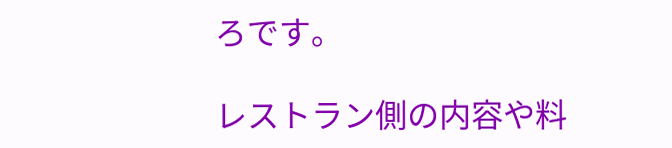ろです。

レストラン側の内容や料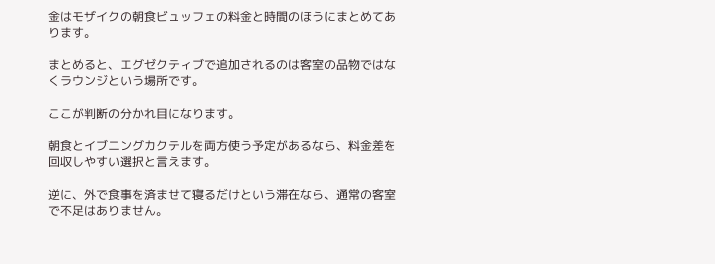金はモザイクの朝食ビュッフェの料金と時間のほうにまとめてあります。

まとめると、エグゼクティブで追加されるのは客室の品物ではなくラウンジという場所です。

ここが判断の分かれ目になります。

朝食とイブニングカクテルを両方使う予定があるなら、料金差を回収しやすい選択と言えます。

逆に、外で食事を済ませて寝るだけという滞在なら、通常の客室で不足はありません。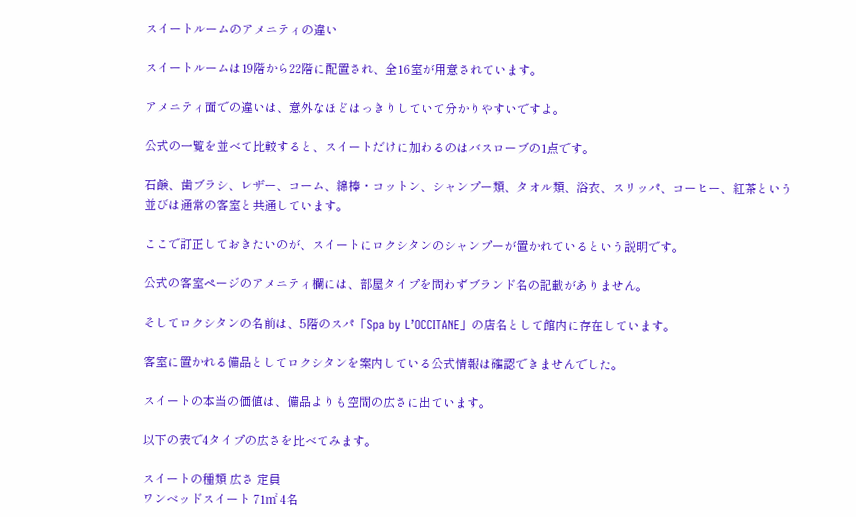スイートルームのアメニティの違い

スイートルームは19階から22階に配置され、全16室が用意されています。

アメニティ面での違いは、意外なほどはっきりしていて分かりやすいですよ。

公式の一覧を並べて比較すると、スイートだけに加わるのはバスローブの1点です。

石鹸、歯ブラシ、レザー、コーム、綿棒・コットン、シャンプー類、タオル類、浴衣、スリッパ、コーヒー、紅茶という並びは通常の客室と共通しています。

ここで訂正しておきたいのが、スイートにロクシタンのシャンプーが置かれているという説明です。

公式の客室ページのアメニティ欄には、部屋タイプを問わずブランド名の記載がありません。

そしてロクシタンの名前は、5階のスパ「Spa by L’OCCITANE」の店名として館内に存在しています。

客室に置かれる備品としてロクシタンを案内している公式情報は確認できませんでした。

スイートの本当の価値は、備品よりも空間の広さに出ています。

以下の表で4タイプの広さを比べてみます。

スイートの種類 広さ 定員
ワンベッドスイート 71㎡ 4名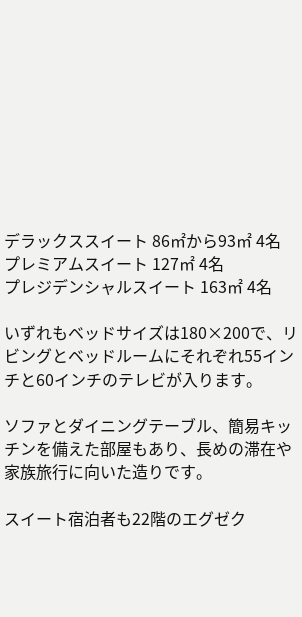デラックススイート 86㎡から93㎡ 4名
プレミアムスイート 127㎡ 4名
プレジデンシャルスイート 163㎡ 4名

いずれもベッドサイズは180×200で、リビングとベッドルームにそれぞれ55インチと60インチのテレビが入ります。

ソファとダイニングテーブル、簡易キッチンを備えた部屋もあり、長めの滞在や家族旅行に向いた造りです。

スイート宿泊者も22階のエグゼク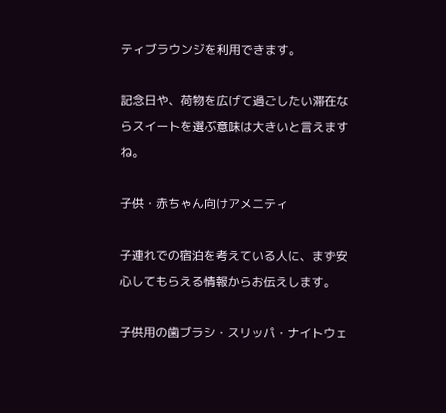ティブラウンジを利用できます。

記念日や、荷物を広げて過ごしたい滞在ならスイートを選ぶ意味は大きいと言えますね。

子供・赤ちゃん向けアメニティ

子連れでの宿泊を考えている人に、まず安心してもらえる情報からお伝えします。

子供用の歯ブラシ・スリッパ・ナイトウェ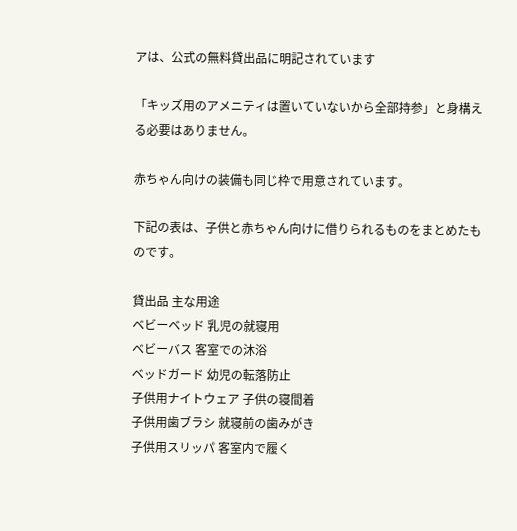アは、公式の無料貸出品に明記されています

「キッズ用のアメニティは置いていないから全部持参」と身構える必要はありません。

赤ちゃん向けの装備も同じ枠で用意されています。

下記の表は、子供と赤ちゃん向けに借りられるものをまとめたものです。

貸出品 主な用途
ベビーベッド 乳児の就寝用
ベビーバス 客室での沐浴
ベッドガード 幼児の転落防止
子供用ナイトウェア 子供の寝間着
子供用歯ブラシ 就寝前の歯みがき
子供用スリッパ 客室内で履く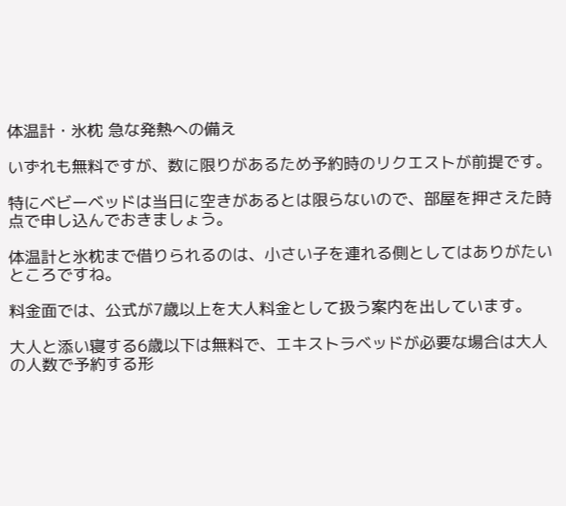体温計・氷枕 急な発熱への備え

いずれも無料ですが、数に限りがあるため予約時のリクエストが前提です。

特にベビーベッドは当日に空きがあるとは限らないので、部屋を押さえた時点で申し込んでおきましょう。

体温計と氷枕まで借りられるのは、小さい子を連れる側としてはありがたいところですね。

料金面では、公式が7歳以上を大人料金として扱う案内を出しています。

大人と添い寝する6歳以下は無料で、エキストラベッドが必要な場合は大人の人数で予約する形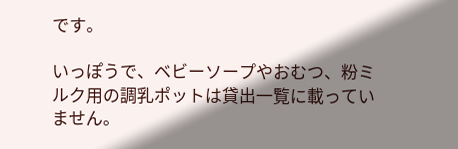です。

いっぽうで、ベビーソープやおむつ、粉ミルク用の調乳ポットは貸出一覧に載っていません。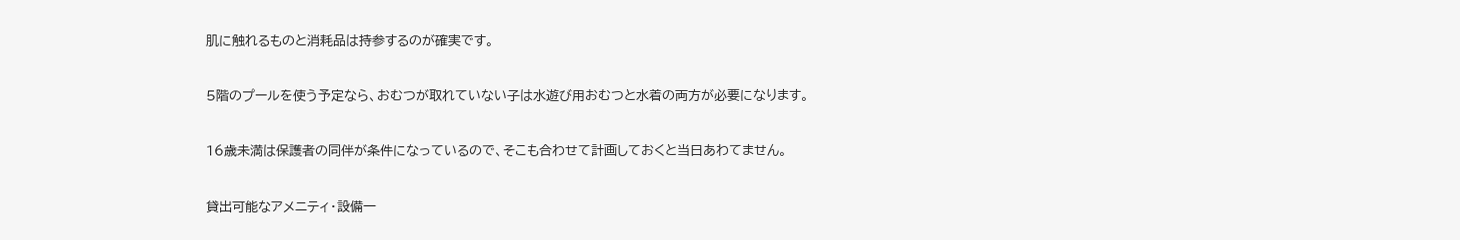肌に触れるものと消耗品は持参するのが確実です。

5階のプールを使う予定なら、おむつが取れていない子は水遊び用おむつと水着の両方が必要になります。

16歳未満は保護者の同伴が条件になっているので、そこも合わせて計画しておくと当日あわてません。

貸出可能なアメニティ・設備一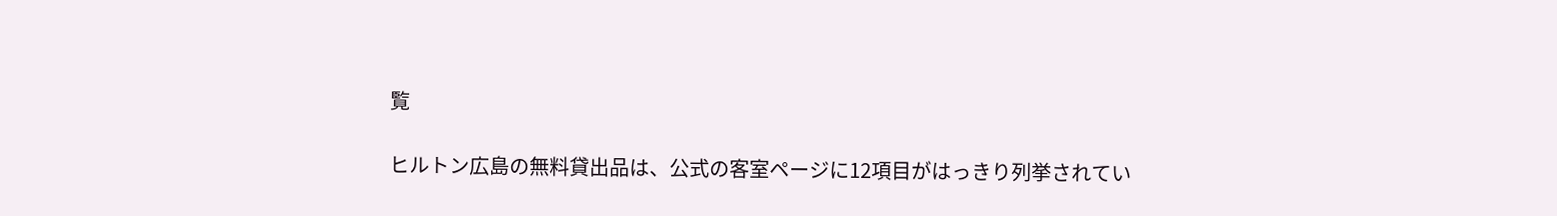覧

ヒルトン広島の無料貸出品は、公式の客室ページに12項目がはっきり列挙されてい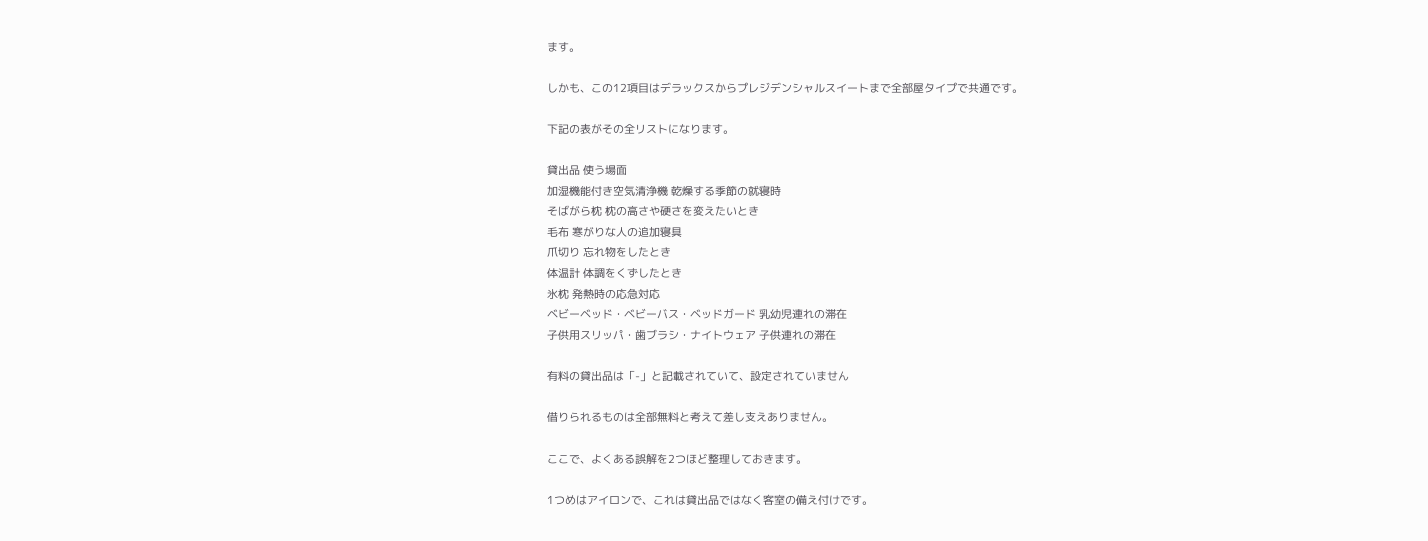ます。

しかも、この12項目はデラックスからプレジデンシャルスイートまで全部屋タイプで共通です。

下記の表がその全リストになります。

貸出品 使う場面
加湿機能付き空気清浄機 乾燥する季節の就寝時
そばがら枕 枕の高さや硬さを変えたいとき
毛布 寒がりな人の追加寝具
爪切り 忘れ物をしたとき
体温計 体調をくずしたとき
氷枕 発熱時の応急対応
ベビーベッド・ベビーバス・ベッドガード 乳幼児連れの滞在
子供用スリッパ・歯ブラシ・ナイトウェア 子供連れの滞在

有料の貸出品は「-」と記載されていて、設定されていません

借りられるものは全部無料と考えて差し支えありません。

ここで、よくある誤解を2つほど整理しておきます。

1つめはアイロンで、これは貸出品ではなく客室の備え付けです。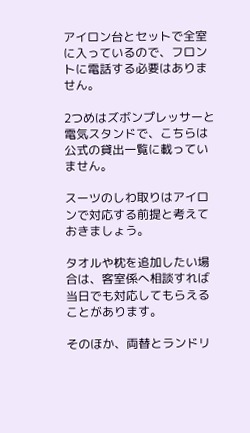アイロン台とセットで全室に入っているので、フロントに電話する必要はありません。

2つめはズボンプレッサーと電気スタンドで、こちらは公式の貸出一覧に載っていません。

スーツのしわ取りはアイロンで対応する前提と考えておきましょう。

タオルや枕を追加したい場合は、客室係へ相談すれば当日でも対応してもらえることがあります。

そのほか、両替とランドリ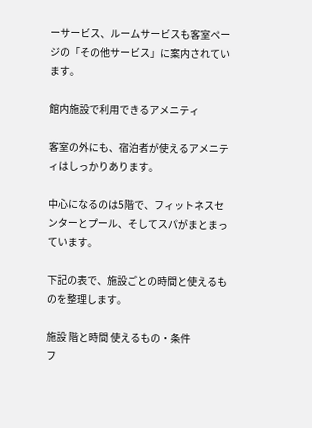ーサービス、ルームサービスも客室ページの「その他サービス」に案内されています。

館内施設で利用できるアメニティ

客室の外にも、宿泊者が使えるアメニティはしっかりあります。

中心になるのは5階で、フィットネスセンターとプール、そしてスパがまとまっています。

下記の表で、施設ごとの時間と使えるものを整理します。

施設 階と時間 使えるもの・条件
フ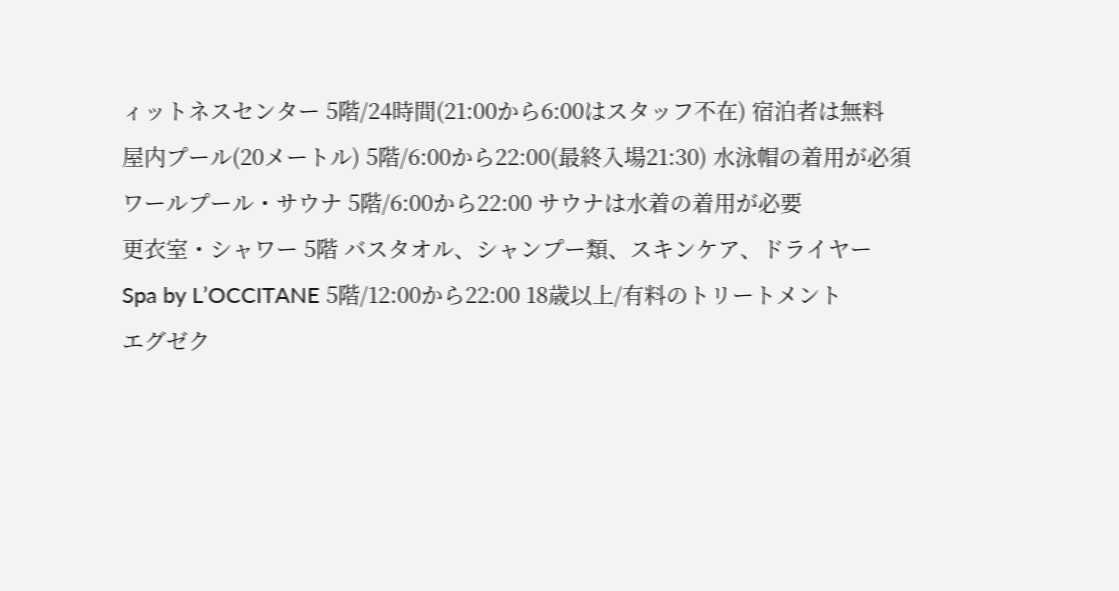ィットネスセンター 5階/24時間(21:00から6:00はスタッフ不在) 宿泊者は無料
屋内プール(20メートル) 5階/6:00から22:00(最終入場21:30) 水泳帽の着用が必須
ワールプール・サウナ 5階/6:00から22:00 サウナは水着の着用が必要
更衣室・シャワー 5階 バスタオル、シャンプー類、スキンケア、ドライヤー
Spa by L’OCCITANE 5階/12:00から22:00 18歳以上/有料のトリートメント
エグゼク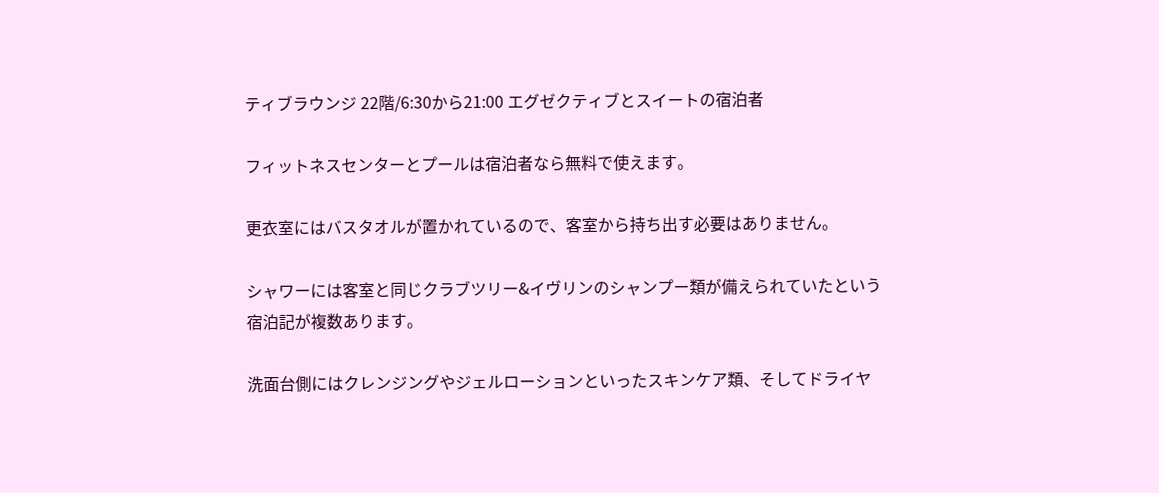ティブラウンジ 22階/6:30から21:00 エグゼクティブとスイートの宿泊者

フィットネスセンターとプールは宿泊者なら無料で使えます。

更衣室にはバスタオルが置かれているので、客室から持ち出す必要はありません。

シャワーには客室と同じクラブツリー&イヴリンのシャンプー類が備えられていたという宿泊記が複数あります。

洗面台側にはクレンジングやジェルローションといったスキンケア類、そしてドライヤ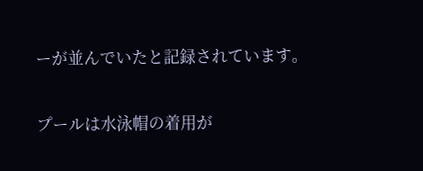ーが並んでいたと記録されています。

プールは水泳帽の着用が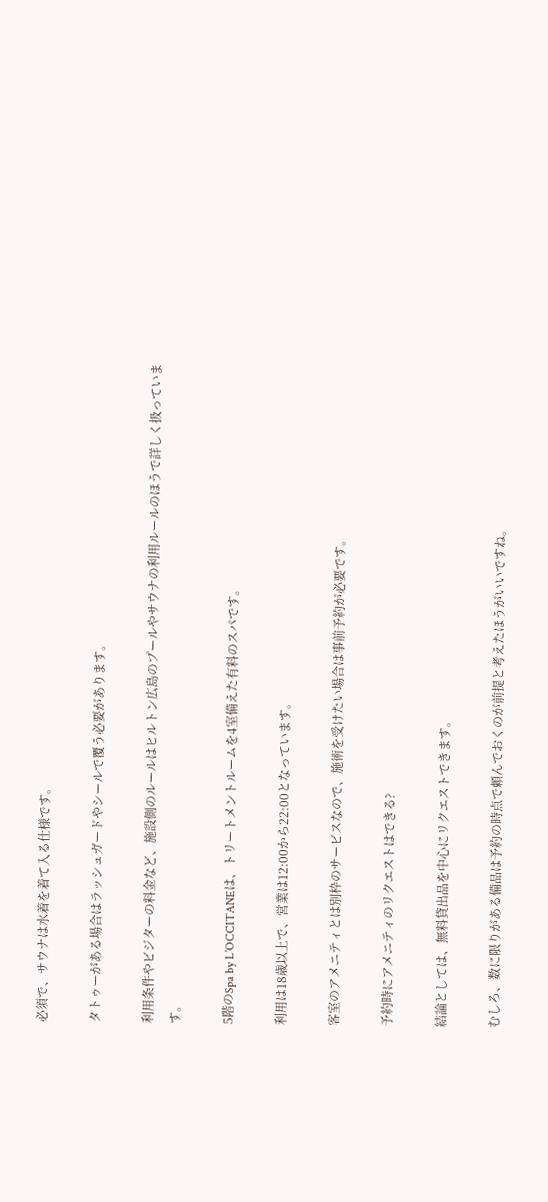必須で、サウナは水着を着て入る仕様です。

タトゥーがある場合はラッシュガードやシールで覆う必要があります。

利用条件やビジターの料金など、施設側のルールはヒルトン広島のプールやサウナの利用ルールのほうで詳しく扱っています。

5階のSpa by L’OCCITANEは、トリートメントルームを4室備えた有料のスパです。

利用は18歳以上で、営業は12:00から22:00となっています。

客室のアメニティとは別枠のサービスなので、施術を受けたい場合は事前予約が必要です。

予約時にアメニティのリクエストはできる?

結論としては、無料貸出品を中心にリクエストできます。

むしろ、数に限りがある備品は予約の時点で頼んでおくのが前提と考えたほうがいいですね。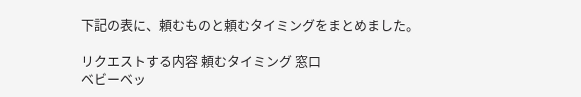下記の表に、頼むものと頼むタイミングをまとめました。

リクエストする内容 頼むタイミング 窓口
ベビーベッ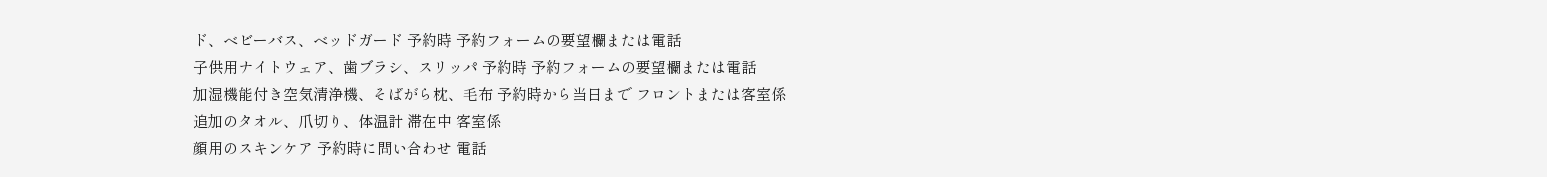ド、ベビーバス、ベッドガード 予約時 予約フォームの要望欄または電話
子供用ナイトウェア、歯ブラシ、スリッパ 予約時 予約フォームの要望欄または電話
加湿機能付き空気清浄機、そばがら枕、毛布 予約時から当日まで フロントまたは客室係
追加のタオル、爪切り、体温計 滞在中 客室係
顔用のスキンケア 予約時に問い合わせ 電話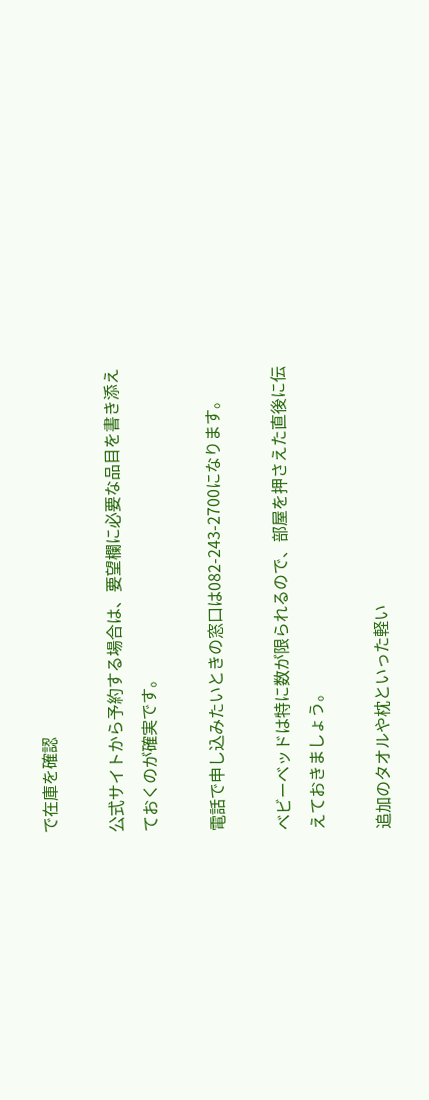で在庫を確認

公式サイトから予約する場合は、要望欄に必要な品目を書き添えておくのが確実です。

電話で申し込みたいときの窓口は082-243-2700になります。

ベビーベッドは特に数が限られるので、部屋を押さえた直後に伝えておきましょう。

追加のタオルや枕といった軽い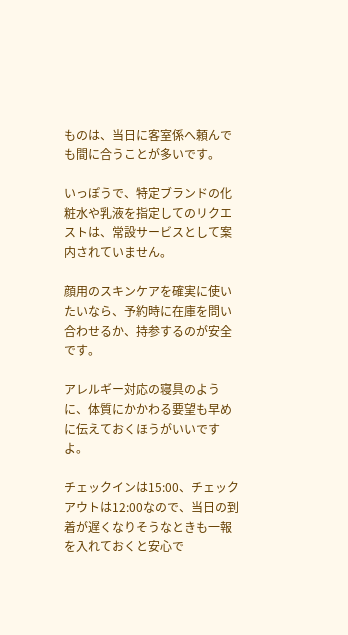ものは、当日に客室係へ頼んでも間に合うことが多いです。

いっぽうで、特定ブランドの化粧水や乳液を指定してのリクエストは、常設サービスとして案内されていません。

顔用のスキンケアを確実に使いたいなら、予約時に在庫を問い合わせるか、持参するのが安全です。

アレルギー対応の寝具のように、体質にかかわる要望も早めに伝えておくほうがいいですよ。

チェックインは15:00、チェックアウトは12:00なので、当日の到着が遅くなりそうなときも一報を入れておくと安心で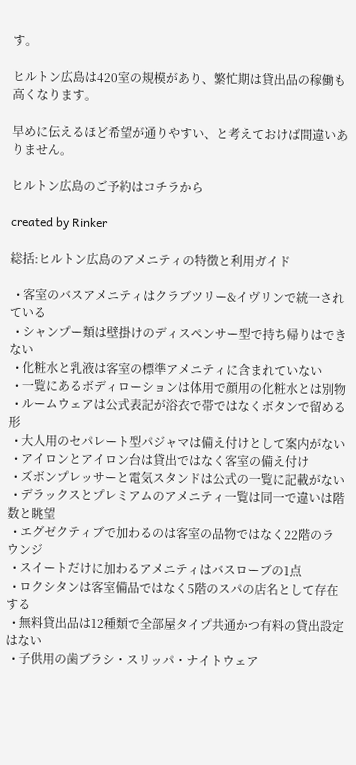す。

ヒルトン広島は420室の規模があり、繁忙期は貸出品の稼働も高くなります。

早めに伝えるほど希望が通りやすい、と考えておけば間違いありません。

ヒルトン広島のご予約はコチラから

created by Rinker

総括:ヒルトン広島のアメニティの特徴と利用ガイド

  • 客室のバスアメニティはクラブツリー&イヴリンで統一されている
  • シャンプー類は壁掛けのディスペンサー型で持ち帰りはできない
  • 化粧水と乳液は客室の標準アメニティに含まれていない
  • 一覧にあるボディローションは体用で顔用の化粧水とは別物
  • ルームウェアは公式表記が浴衣で帯ではなくボタンで留める形
  • 大人用のセパレート型パジャマは備え付けとして案内がない
  • アイロンとアイロン台は貸出ではなく客室の備え付け
  • ズボンプレッサーと電気スタンドは公式の一覧に記載がない
  • デラックスとプレミアムのアメニティ一覧は同一で違いは階数と眺望
  • エグゼクティブで加わるのは客室の品物ではなく22階のラウンジ
  • スイートだけに加わるアメニティはバスローブの1点
  • ロクシタンは客室備品ではなく5階のスパの店名として存在する
  • 無料貸出品は12種類で全部屋タイプ共通かつ有料の貸出設定はない
  • 子供用の歯ブラシ・スリッパ・ナイトウェア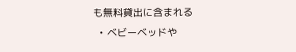も無料貸出に含まれる
  • ベビーベッドや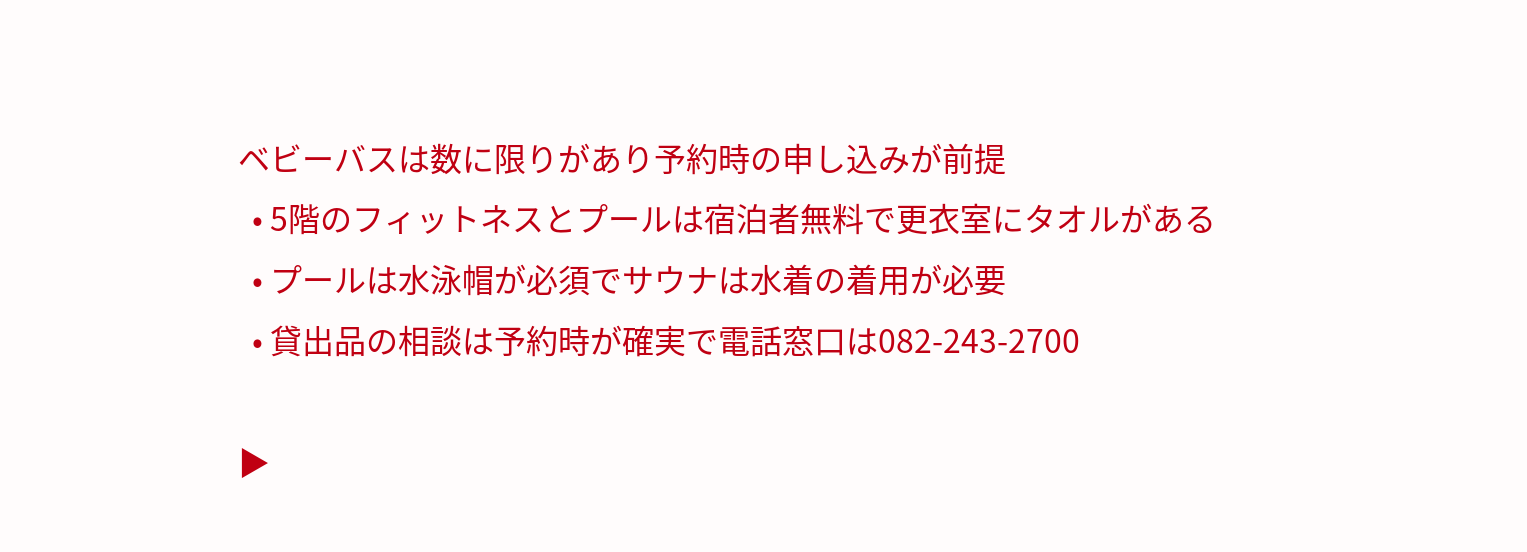ベビーバスは数に限りがあり予約時の申し込みが前提
  • 5階のフィットネスとプールは宿泊者無料で更衣室にタオルがある
  • プールは水泳帽が必須でサウナは水着の着用が必要
  • 貸出品の相談は予約時が確実で電話窓口は082-243-2700

▶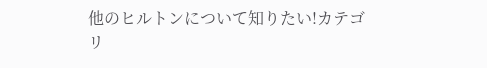他のヒルトンについて知りたい!カテゴリ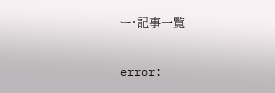ー・記事一覧

error: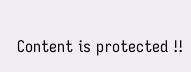Content is protected !!